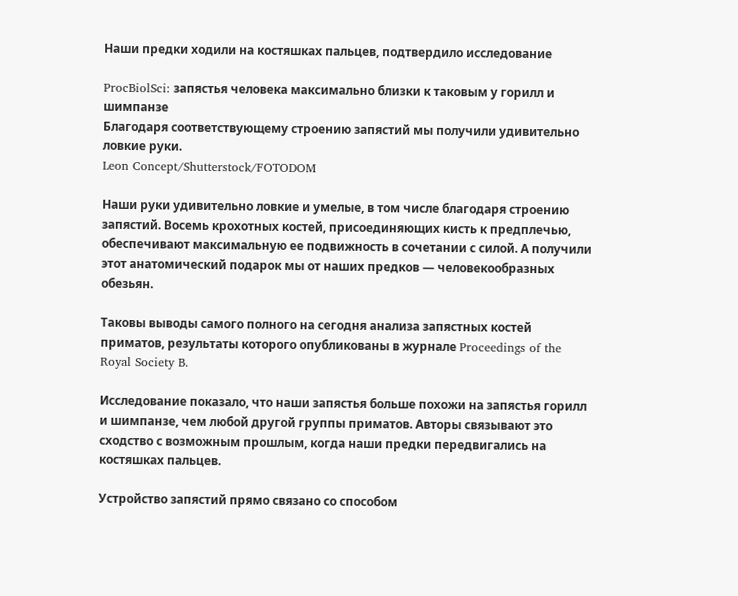Наши предки ходили на костяшках пальцев, подтвердило исследование

ProcBiolSci: запястья человека максимально близки к таковым у горилл и шимпанзе
Благодаря соответствующему строению запястий мы получили удивительно ловкие руки.
Leon Concept/Shutterstock/FOTODOM

Наши руки удивительно ловкие и умелые, в том числе благодаря строению запястий. Восемь крохотных костей, присоединяющих кисть к предплечью, обеспечивают максимальную ее подвижность в сочетании с силой. А получили этот анатомический подарок мы от наших предков — человекообразных обезьян.

Таковы выводы самого полного на сегодня анализа запястных костей приматов, результаты которого опубликованы в журнале Proceedings of the Royal Society B.

Исследование показало, что наши запястья больше похожи на запястья горилл и шимпанзе, чем любой другой группы приматов. Авторы связывают это сходство с возможным прошлым, когда наши предки передвигались на костяшках пальцев.

Устройство запястий прямо связано со способом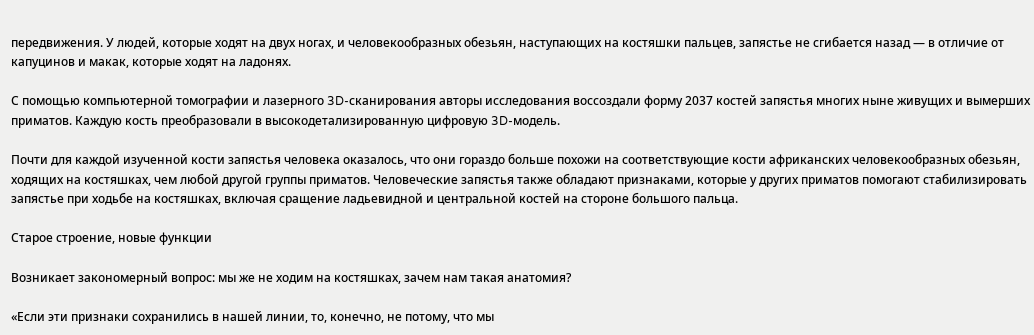передвижения. У людей, которые ходят на двух ногах, и человекообразных обезьян, наступающих на костяшки пальцев, запястье не сгибается назад — в отличие от капуцинов и макак, которые ходят на ладонях.

С помощью компьютерной томографии и лазерного 3D-сканирования авторы исследования воссоздали форму 2037 костей запястья многих ныне живущих и вымерших приматов. Каждую кость преобразовали в высокодетализированную цифровую 3D-модель.

Почти для каждой изученной кости запястья человека оказалось, что они гораздо больше похожи на соответствующие кости африканских человекообразных обезьян, ходящих на костяшках, чем любой другой группы приматов. Человеческие запястья также обладают признаками, которые у других приматов помогают стабилизировать запястье при ходьбе на костяшках, включая сращение ладьевидной и центральной костей на стороне большого пальца.

Старое строение, новые функции

Возникает закономерный вопрос: мы же не ходим на костяшках, зачем нам такая анатомия?

«Если эти признаки сохранились в нашей линии, то, конечно, не потому, что мы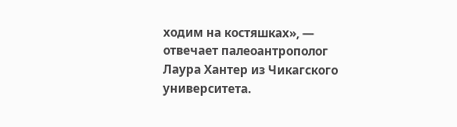ходим на костяшках», — отвечает палеоантрополог Лаура Хантер из Чикагского университета.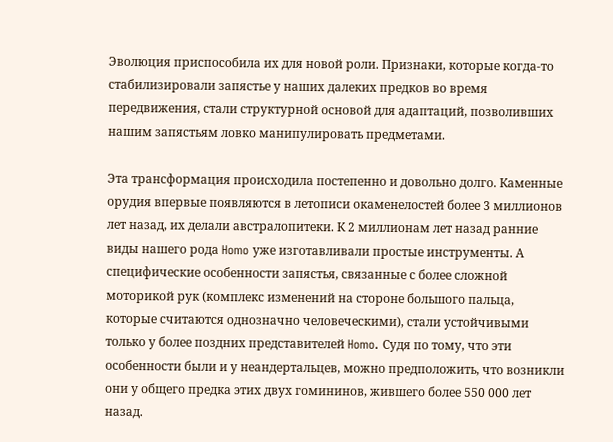Эволюция приспособила их для новой роли. Признаки, которые когда-то стабилизировали запястье у наших далеких предков во время передвижения, стали структурной основой для адаптаций, позволивших нашим запястьям ловко манипулировать предметами.

Эта трансформация происходила постепенно и довольно долго. Каменные орудия впервые появляются в летописи окаменелостей более 3 миллионов лет назад, их делали австралопитеки. К 2 миллионам лет назад ранние виды нашего рода Homo уже изготавливали простые инструменты. А специфические особенности запястья, связанные с более сложной моторикой рук (комплекс изменений на стороне большого пальца, которые считаются однозначно человеческими), стали устойчивыми только у более поздних представителей Homo. Судя по тому, что эти особенности были и у неандертальцев, можно предположить, что возникли они у общего предка этих двух гомининов, жившего более 550 000 лет назад.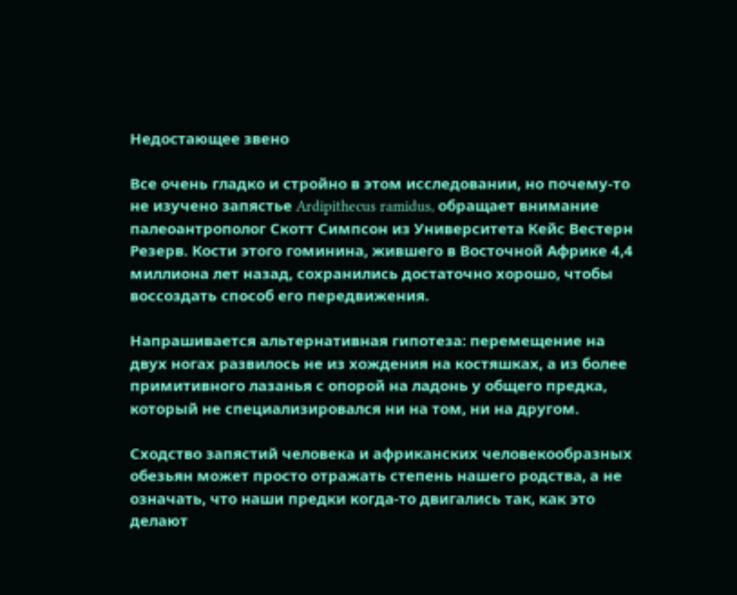Недостающее звено

Все очень гладко и стройно в этом исследовании, но почему-то не изучено запястье Ardipithecus ramidus, обращает внимание палеоантрополог Скотт Симпсон из Университета Кейс Вестерн Резерв. Кости этого гоминина, жившего в Восточной Африке 4,4 миллиона лет назад, сохранились достаточно хорошо, чтобы воссоздать способ его передвижения.

Напрашивается альтернативная гипотеза: перемещение на двух ногах развилось не из хождения на костяшках, а из более примитивного лазанья с опорой на ладонь у общего предка, который не специализировался ни на том, ни на другом.

Сходство запястий человека и африканских человекообразных обезьян может просто отражать степень нашего родства, а не означать, что наши предки когда-то двигались так, как это делают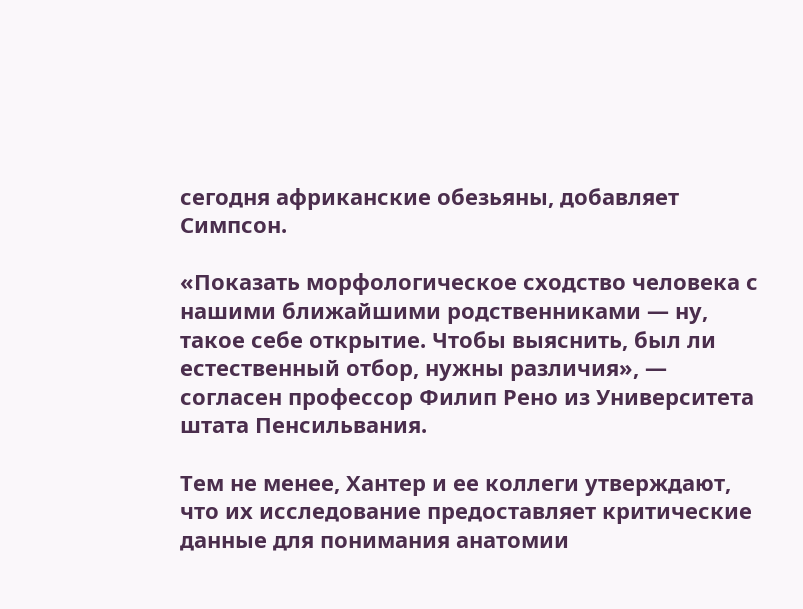сегодня африканские обезьяны, добавляет Симпсон.

«Показать морфологическое сходство человека с нашими ближайшими родственниками — ну, такое себе открытие. Чтобы выяснить, был ли естественный отбор, нужны различия», — согласен профессор Филип Рено из Университета штата Пенсильвания.

Тем не менее, Хантер и ее коллеги утверждают, что их исследование предоставляет критические данные для понимания анатомии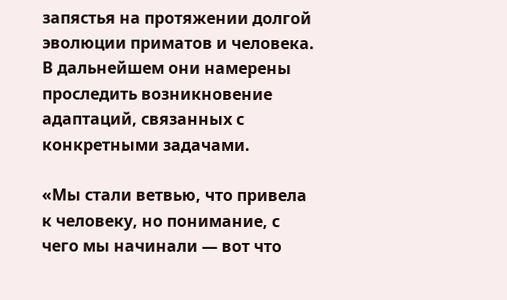запястья на протяжении долгой эволюции приматов и человека. В дальнейшем они намерены проследить возникновение адаптаций, связанных с конкретными задачами.

«Мы стали ветвью, что привела к человеку, но понимание, с чего мы начинали — вот что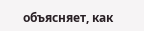объясняет, как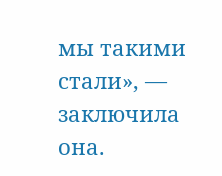мы такими стали», — заключила она.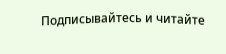Подписывайтесь и читайте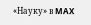«Науку» в MAX